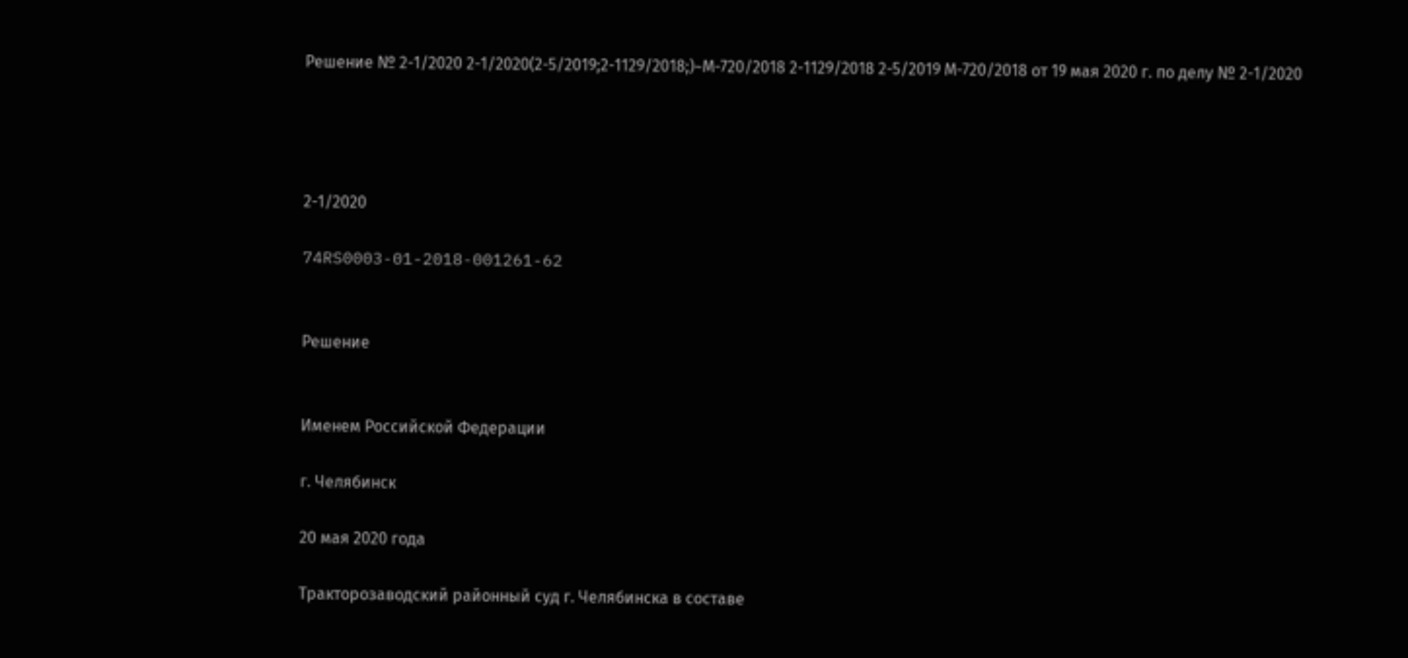Решение № 2-1/2020 2-1/2020(2-5/2019;2-1129/2018;)~М-720/2018 2-1129/2018 2-5/2019 М-720/2018 от 19 мая 2020 г. по делу № 2-1/2020




2-1/2020

74RS0003-01-2018-001261-62


Решение


Именем Российской Федерации

г. Челябинск

20 мая 2020 года

Тракторозаводский районный суд г. Челябинска в составе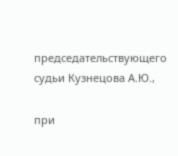председательствующего судьи Кузнецова А.Ю.,

при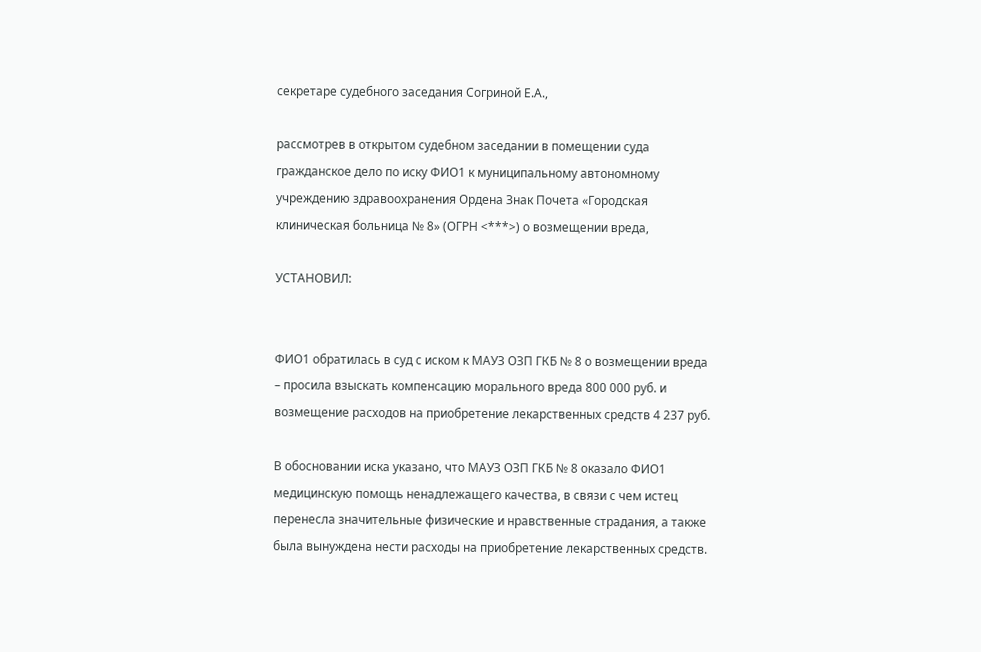секретаре судебного заседания Согриной Е.А.,

рассмотрев в открытом судебном заседании в помещении суда гражданское дело по иску ФИО1 к муниципальному автономному учреждению здравоохранения Ордена Знак Почета «Городская клиническая больница № 8» (ОГРН <***>) о возмещении вреда,

УСТАНОВИЛ:


ФИО1 обратилась в суд с иском к МАУЗ ОЗП ГКБ № 8 о возмещении вреда – просила взыскать компенсацию морального вреда 800 000 руб. и возмещение расходов на приобретение лекарственных средств 4 237 руб.

В обосновании иска указано, что МАУЗ ОЗП ГКБ № 8 оказало ФИО1 медицинскую помощь ненадлежащего качества, в связи с чем истец перенесла значительные физические и нравственные страдания, а также была вынуждена нести расходы на приобретение лекарственных средств.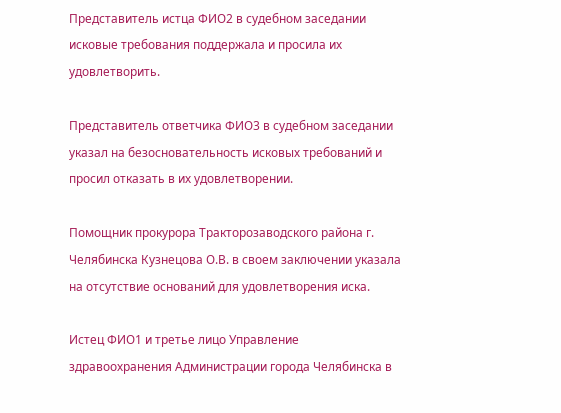Представитель истца ФИО2 в судебном заседании исковые требования поддержала и просила их удовлетворить.

Представитель ответчика ФИО3 в судебном заседании указал на безосновательность исковых требований и просил отказать в их удовлетворении.

Помощник прокурора Тракторозаводского района г. Челябинска Кузнецова О.В. в своем заключении указала на отсутствие оснований для удовлетворения иска.

Истец ФИО1 и третье лицо Управление здравоохранения Администрации города Челябинска в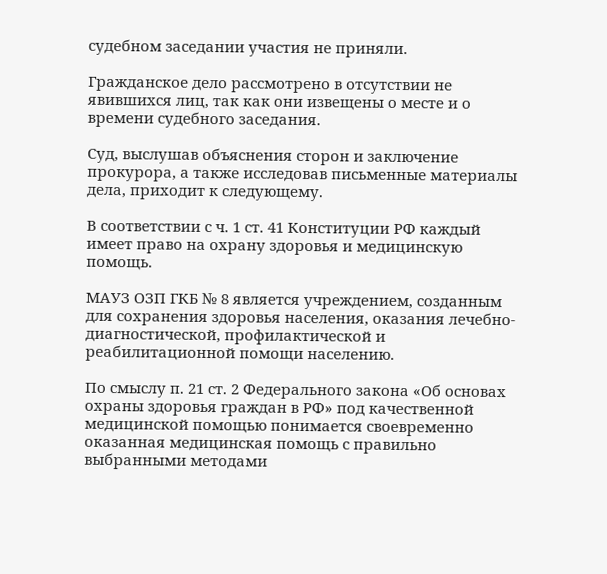судебном заседании участия не приняли.

Гражданское дело рассмотрено в отсутствии не явившихся лиц, так как они извещены о месте и о времени судебного заседания.

Суд, выслушав объяснения сторон и заключение прокурора, а также исследовав письменные материалы дела, приходит к следующему.

В соответствии с ч. 1 ст. 41 Конституции РФ каждый имеет право на охрану здоровья и медицинскую помощь.

МАУЗ ОЗП ГКБ № 8 является учреждением, созданным для сохранения здоровья населения, оказания лечебно-диагностической, профилактической и реабилитационной помощи населению.

По смыслу п. 21 ст. 2 Федерального закона «Об основах охраны здоровья граждан в РФ» под качественной медицинской помощью понимается своевременно оказанная медицинская помощь с правильно выбранными методами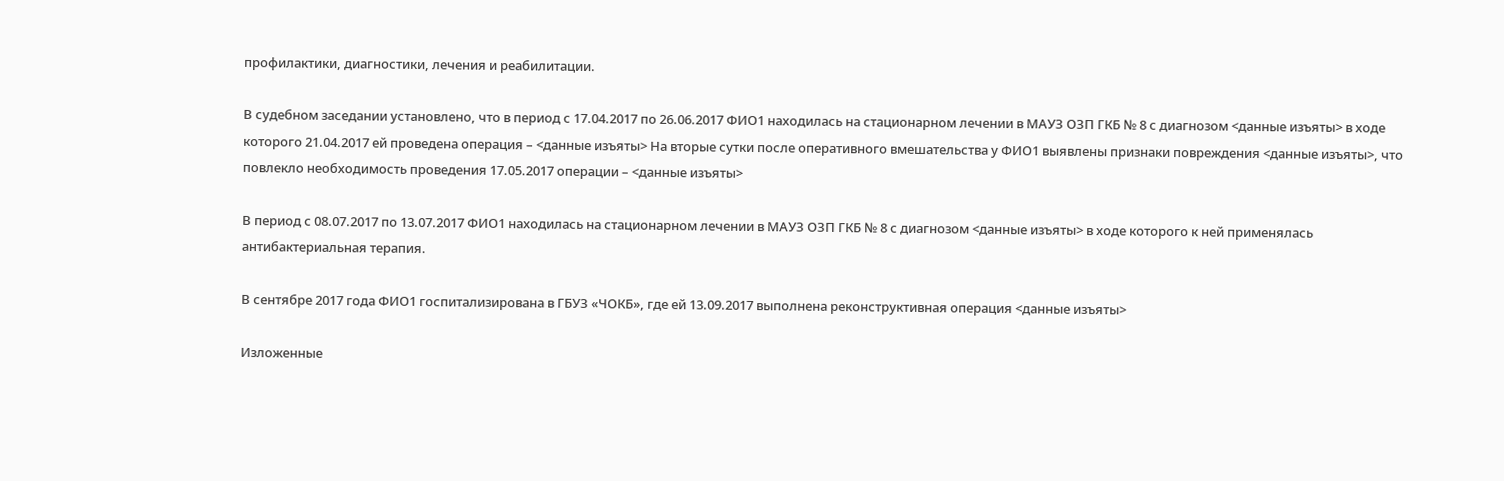профилактики, диагностики, лечения и реабилитации.

В судебном заседании установлено, что в период с 17.04.2017 по 26.06.2017 ФИО1 находилась на стационарном лечении в МАУЗ ОЗП ГКБ № 8 с диагнозом <данные изъяты> в ходе которого 21.04.2017 ей проведена операция – <данные изъяты> На вторые сутки после оперативного вмешательства у ФИО1 выявлены признаки повреждения <данные изъяты>, что повлекло необходимость проведения 17.05.2017 операции – <данные изъяты>

В период с 08.07.2017 по 13.07.2017 ФИО1 находилась на стационарном лечении в МАУЗ ОЗП ГКБ № 8 с диагнозом <данные изъяты> в ходе которого к ней применялась антибактериальная терапия.

В сентябре 2017 года ФИО1 госпитализирована в ГБУЗ «ЧОКБ», где ей 13.09.2017 выполнена реконструктивная операция <данные изъяты>

Изложенные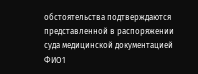обстоятельства подтверждаются представленной в распоряжении суда медицинской документацией ФИО1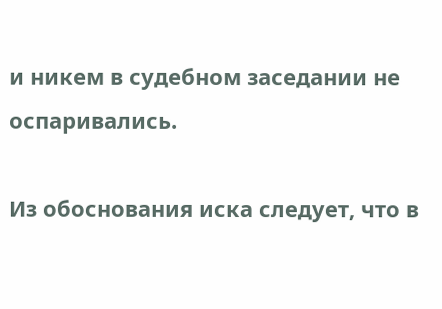и никем в судебном заседании не оспаривались.

Из обоснования иска следует, что в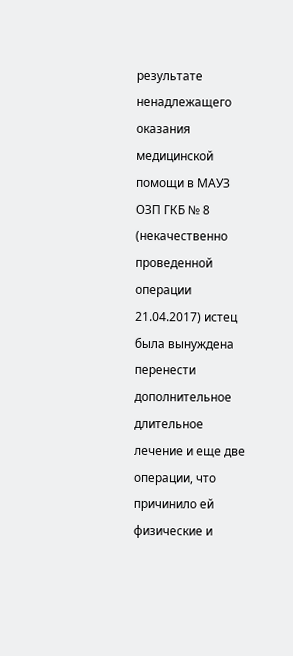результате ненадлежащего оказания медицинской помощи в МАУЗ ОЗП ГКБ № 8 (некачественно проведенной операции 21.04.2017) истец была вынуждена перенести дополнительное длительное лечение и еще две операции, что причинило ей физические и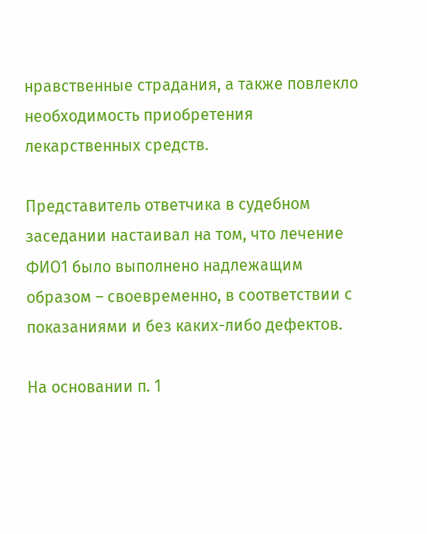нравственные страдания, а также повлекло необходимость приобретения лекарственных средств.

Представитель ответчика в судебном заседании настаивал на том, что лечение ФИО1 было выполнено надлежащим образом – своевременно, в соответствии с показаниями и без каких-либо дефектов.

На основании п. 1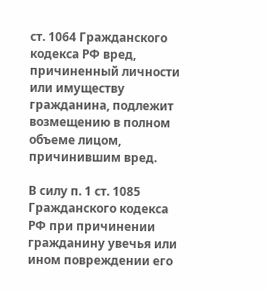ст. 1064 Гражданского кодекса РФ вред, причиненный личности или имуществу гражданина, подлежит возмещению в полном объеме лицом, причинившим вред.

В силу п. 1 ст. 1085 Гражданского кодекса РФ при причинении гражданину увечья или ином повреждении его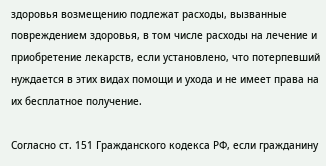здоровья возмещению подлежат расходы, вызванные повреждением здоровья, в том числе расходы на лечение и приобретение лекарств, если установлено, что потерпевший нуждается в этих видах помощи и ухода и не имеет права на их бесплатное получение.

Согласно ст. 151 Гражданского кодекса РФ, если гражданину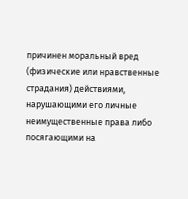причинен моральный вред (физические или нравственные страдания) действиями, нарушающими его личные неимущественные права либо посягающими на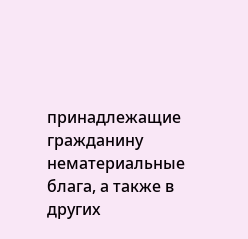принадлежащие гражданину нематериальные блага, а также в других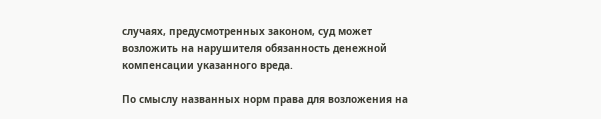случаях, предусмотренных законом, суд может возложить на нарушителя обязанность денежной компенсации указанного вреда.

По смыслу названных норм права для возложения на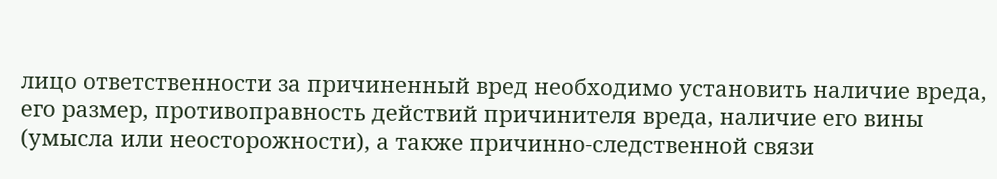лицо ответственности за причиненный вред необходимо установить наличие вреда, его размер, противоправность действий причинителя вреда, наличие его вины (умысла или неосторожности), а также причинно-следственной связи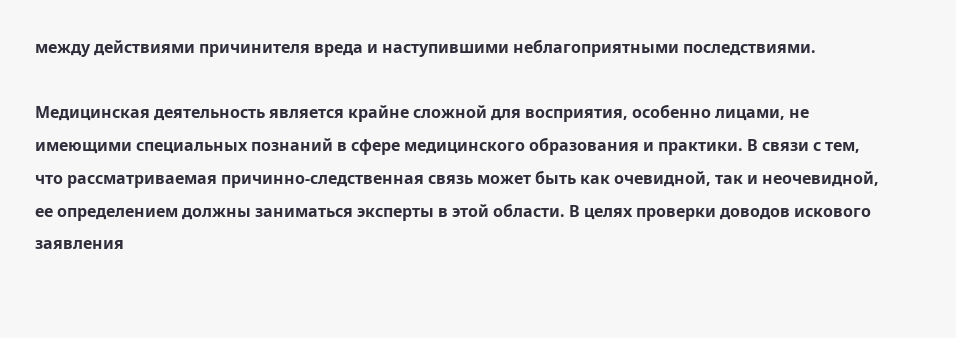между действиями причинителя вреда и наступившими неблагоприятными последствиями.

Медицинская деятельность является крайне сложной для восприятия, особенно лицами, не имеющими специальных познаний в сфере медицинского образования и практики. В связи с тем, что рассматриваемая причинно-следственная связь может быть как очевидной, так и неочевидной, ее определением должны заниматься эксперты в этой области. В целях проверки доводов искового заявления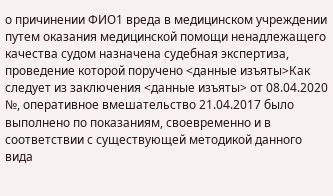о причинении ФИО1 вреда в медицинском учреждении путем оказания медицинской помощи ненадлежащего качества судом назначена судебная экспертиза, проведение которой поручено <данные изъяты>Как следует из заключения <данные изъяты> от 08.04.2020 №, оперативное вмешательство 21.04.2017 было выполнено по показаниям, своевременно и в соответствии с существующей методикой данного вида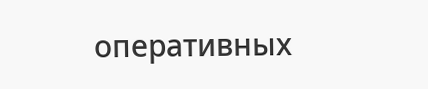оперативных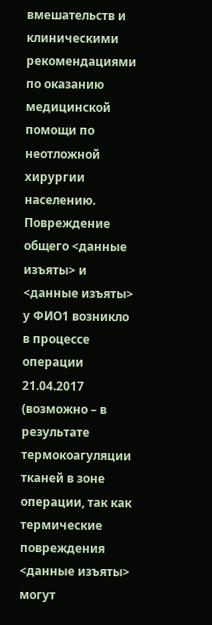вмешательств и клиническими рекомендациями по оказанию медицинской помощи по неотложной хирургии населению. Повреждение общего <данные изъяты> и <данные изъяты> у ФИО1 возникло в процессе операции 21.04.2017 (возможно – в результате термокоагуляции тканей в зоне операции, так как термические повреждения <данные изъяты> могут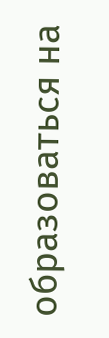образоваться на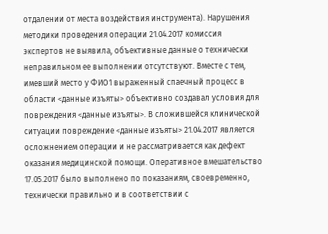отдалении от места воздействия инструмента). Нарушения методики проведения операции 21.04.2017 комиссия экспертов не выявила, объективные данные о технически неправильном ее выполнении отсутствуют. Вместе с тем, имевший место у ФИО1 выраженный спаечный процесс в области <данные изъяты> объективно создавал условия для повреждения <данные изъяты>. В сложившейся клинической ситуации повреждение <данные изъяты> 21.04.2017 является осложнением операции и не рассматривается как дефект оказания медицинской помощи. Оперативное вмешательство 17.05.2017 было выполнено по показаниям, своевременно, технически правильно и в соответствии с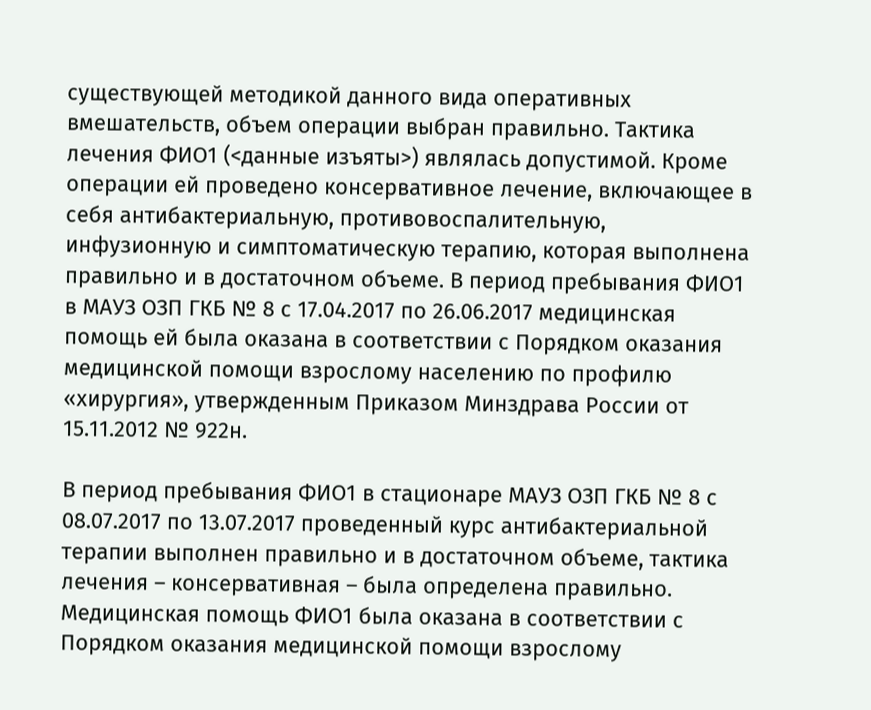существующей методикой данного вида оперативных вмешательств, объем операции выбран правильно. Тактика лечения ФИО1 (<данные изъяты>) являлась допустимой. Кроме операции ей проведено консервативное лечение, включающее в себя антибактериальную, противовоспалительную, инфузионную и симптоматическую терапию, которая выполнена правильно и в достаточном объеме. В период пребывания ФИО1 в МАУЗ ОЗП ГКБ № 8 с 17.04.2017 по 26.06.2017 медицинская помощь ей была оказана в соответствии с Порядком оказания медицинской помощи взрослому населению по профилю «хирургия», утвержденным Приказом Минздрава России от 15.11.2012 № 922н.

В период пребывания ФИО1 в стационаре МАУЗ ОЗП ГКБ № 8 с 08.07.2017 по 13.07.2017 проведенный курс антибактериальной терапии выполнен правильно и в достаточном объеме, тактика лечения – консервативная – была определена правильно. Медицинская помощь ФИО1 была оказана в соответствии с Порядком оказания медицинской помощи взрослому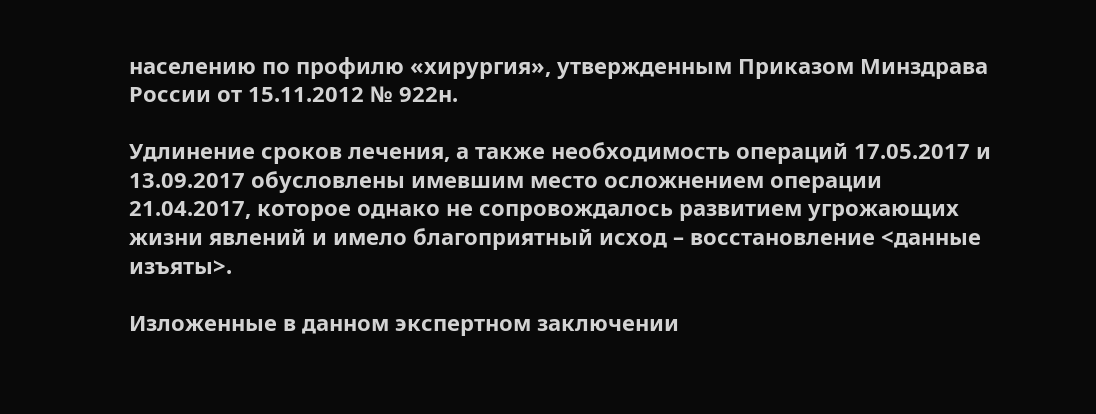населению по профилю «хирургия», утвержденным Приказом Минздрава России от 15.11.2012 № 922н.

Удлинение сроков лечения, а также необходимость операций 17.05.2017 и 13.09.2017 обусловлены имевшим место осложнением операции 21.04.2017, которое однако не сопровождалось развитием угрожающих жизни явлений и имело благоприятный исход – восстановление <данные изъяты>.

Изложенные в данном экспертном заключении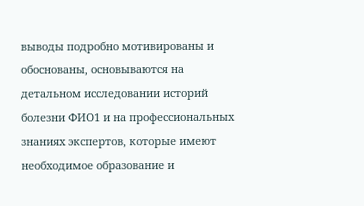выводы подробно мотивированы и обоснованы, основываются на детальном исследовании историй болезни ФИО1 и на профессиональных знаниях экспертов, которые имеют необходимое образование и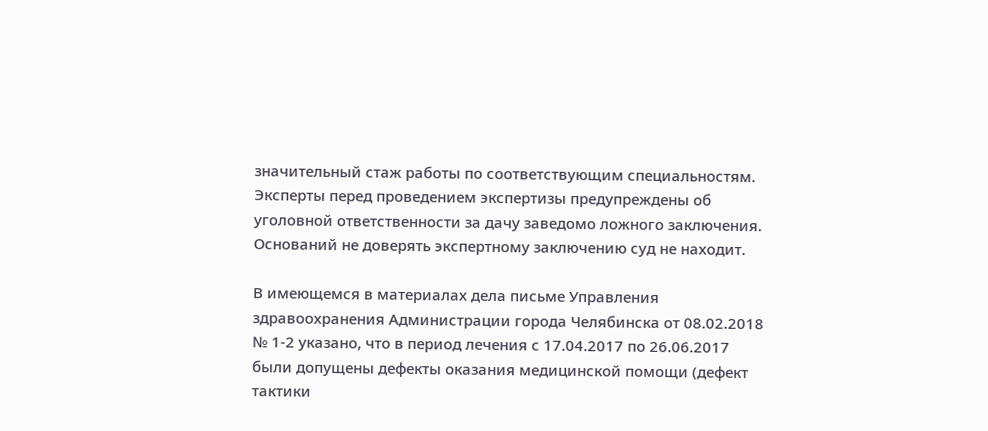значительный стаж работы по соответствующим специальностям. Эксперты перед проведением экспертизы предупреждены об уголовной ответственности за дачу заведомо ложного заключения. Оснований не доверять экспертному заключению суд не находит.

В имеющемся в материалах дела письме Управления здравоохранения Администрации города Челябинска от 08.02.2018 № 1-2 указано, что в период лечения с 17.04.2017 по 26.06.2017 были допущены дефекты оказания медицинской помощи (дефект тактики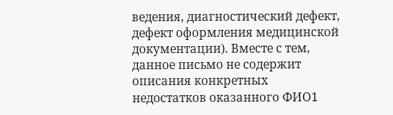ведения, диагностический дефект, дефект оформления медицинской документации). Вместе с тем, данное письмо не содержит описания конкретных недостатков оказанного ФИО1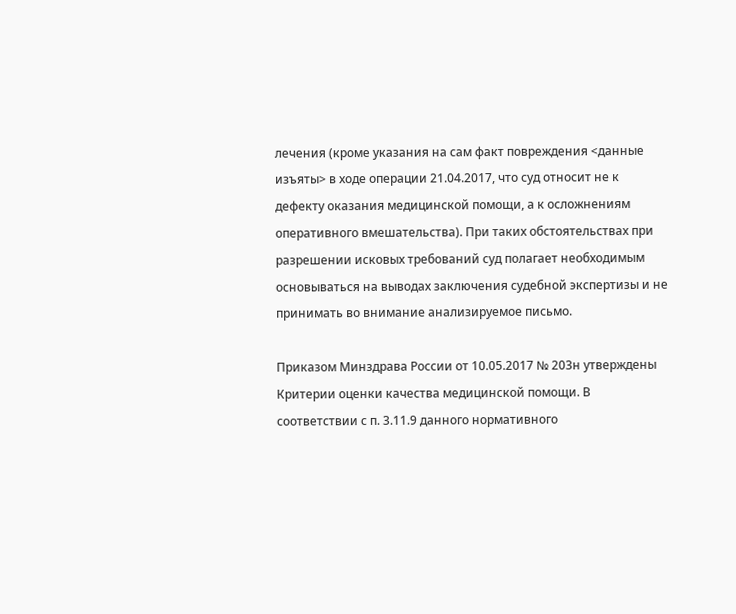лечения (кроме указания на сам факт повреждения <данные изъяты> в ходе операции 21.04.2017, что суд относит не к дефекту оказания медицинской помощи, а к осложнениям оперативного вмешательства). При таких обстоятельствах при разрешении исковых требований суд полагает необходимым основываться на выводах заключения судебной экспертизы и не принимать во внимание анализируемое письмо.

Приказом Минздрава России от 10.05.2017 № 203н утверждены Критерии оценки качества медицинской помощи. В соответствии с п. 3.11.9 данного нормативного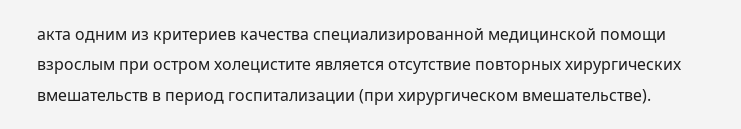акта одним из критериев качества специализированной медицинской помощи взрослым при остром холецистите является отсутствие повторных хирургических вмешательств в период госпитализации (при хирургическом вмешательстве).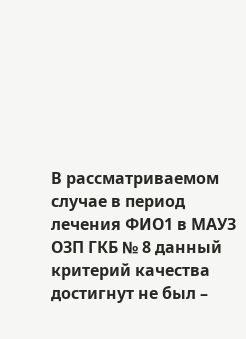В рассматриваемом случае в период лечения ФИО1 в МАУЗ ОЗП ГКБ № 8 данный критерий качества достигнут не был –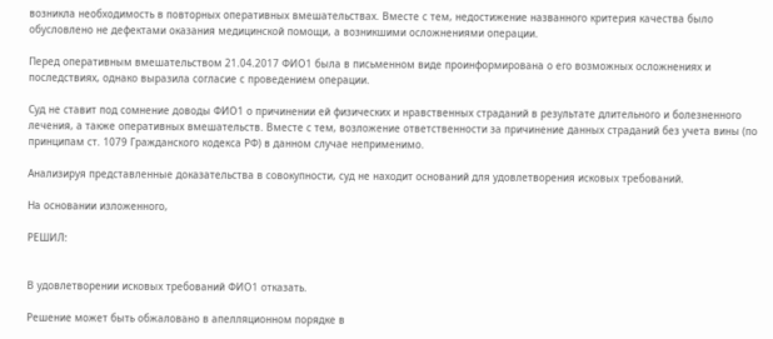возникла необходимость в повторных оперативных вмешательствах. Вместе с тем, недостижение названного критерия качества было обусловлено не дефектами оказания медицинской помощи, а возникшими осложнениями операции.

Перед оперативным вмешательством 21.04.2017 ФИО1 была в письменном виде проинформирована о его возможных осложнениях и последствиях, однако выразила согласие с проведением операции.

Суд не ставит под сомнение доводы ФИО1 о причинении ей физических и нравственных страданий в результате длительного и болезненного лечения, а также оперативных вмешательств. Вместе с тем, возложение ответственности за причинение данных страданий без учета вины (по принципам ст. 1079 Гражданского кодекса РФ) в данном случае неприменимо.

Анализируя представленные доказательства в совокупности, суд не находит оснований для удовлетворения исковых требований.

На основании изложенного,

РЕШИЛ:


В удовлетворении исковых требований ФИО1 отказать.

Решение может быть обжаловано в апелляционном порядке в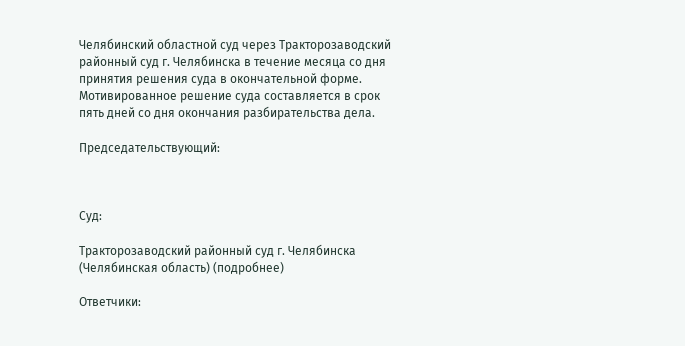Челябинский областной суд через Тракторозаводский районный суд г. Челябинска в течение месяца со дня принятия решения суда в окончательной форме. Мотивированное решение суда составляется в срок пять дней со дня окончания разбирательства дела.

Председательствующий:



Суд:

Тракторозаводский районный суд г. Челябинска (Челябинская область) (подробнее)

Ответчики: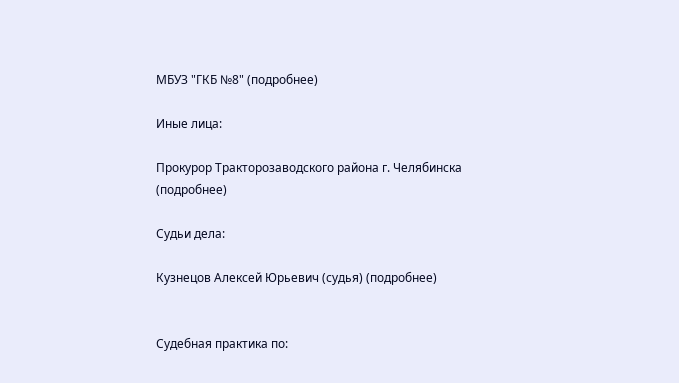МБУЗ "ГКБ №8" (подробнее)

Иные лица:

Прокурор Тракторозаводского района г. Челябинска (подробнее)

Судьи дела:

Кузнецов Алексей Юрьевич (судья) (подробнее)


Судебная практика по: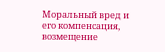Моральный вред и его компенсация, возмещение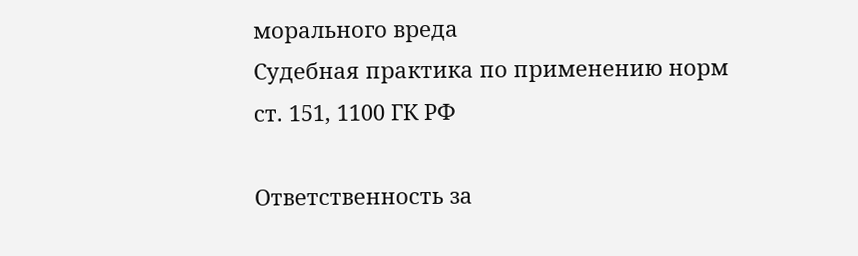морального вреда
Судебная практика по применению норм ст. 151, 1100 ГК РФ

Ответственность за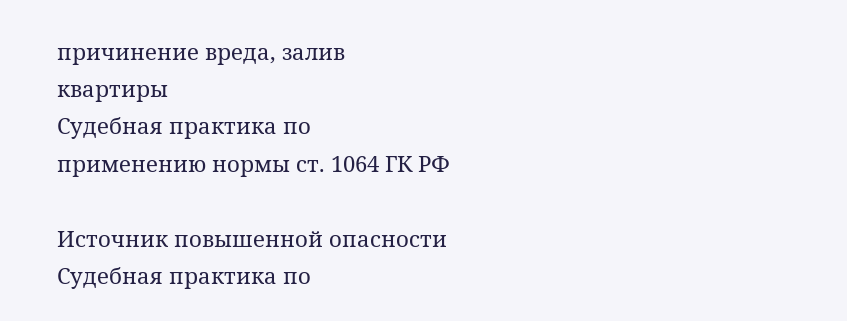причинение вреда, залив квартиры
Судебная практика по применению нормы ст. 1064 ГК РФ

Источник повышенной опасности
Судебная практика по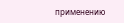применению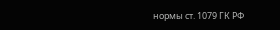нормы ст. 1079 ГК РФ